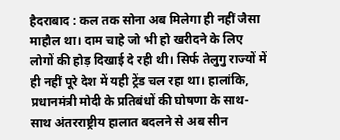हैदराबाद : कल तक सोना अब मिलेगा ही नहीं जैसा माहौल था। दाम चाहे जो भी हो खरीदने के लिए लोगों की होड़ दिखाई दे रही थी। सिर्फ तेलुगु राज्यों में ही नहीं पूरे देश में यही ट्रेंड चल रहा था। हालांकि, प्रधानमंत्री मोदी के प्रतिबंधों की घोषणा के साथ-साथ अंतरराष्ट्रीय हालात बदलने से अब सीन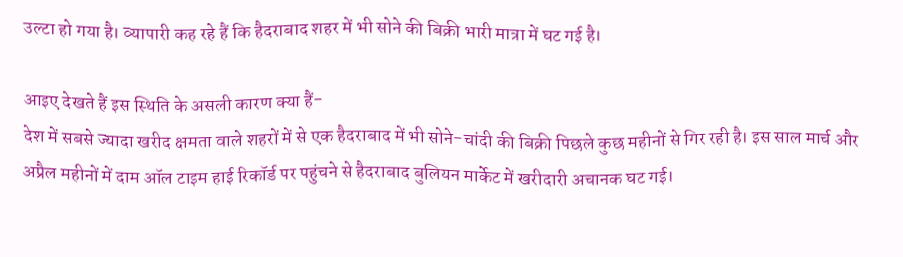उल्टा हो गया है। व्यापारी कह रहे हैं कि हैदराबाद शहर में भी सोने की बिक्री भारी मात्रा में घट गई है।

आइए देखते हैं इस स्थिति के असली कारण क्या हैं-
देश में सबसे ज्यादा खरीद क्षमता वाले शहरों में से एक हैदराबाद में भी सोने-चांदी की बिक्री पिछले कुछ महीनों से गिर रही है। इस साल मार्च और अप्रैल महीनों में दाम ऑल टाइम हाई रिकॉर्ड पर पहुंचने से हैदराबाद बुलियन मार्केट में खरीदारी अचानक घट गई।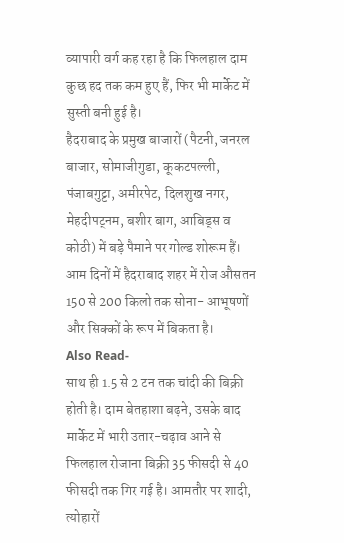व्यापारी वर्ग कह रहा है कि फिलहाल दाम कुछ हद तक कम हुए हैं, फिर भी मार्केट में सुस्ती बनी हुई है।
हैदराबाद के प्रमुख बाजारों (पैटनी, जनरल बाजार, सोमाजीगुडा, कूकटपल्ली, पंजाबगुट्टा, अमीरपेट, दिलशुख नगर, मेहदीपट्नम, बशीर बाग, आबिड्स व कोठी) में बड़े पैमाने पर गोल्ड शोरूम हैं। आम दिनों में हैदराबाद शहर में रोज औसतन 150 से 200 किलो तक सोना- आभूषणों और सिक्कों के रूप में बिकता है।
Also Read-
साथ ही 1.5 से 2 टन तक चांदी की बिक्री होती है। दाम बेतहाशा बढ़ने, उसके बाद मार्केट में भारी उतार-चढ़ाव आने से फिलहाल रोजाना बिक्री 35 फीसदी से 40 फीसदी तक गिर गई है। आमतौर पर शादी, त्योहारों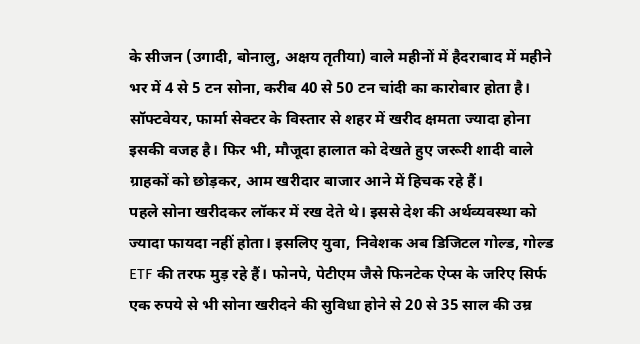के सीजन (उगादी, बोनालु, अक्षय तृतीया) वाले महीनों में हैदराबाद में महीने भर में 4 से 5 टन सोना, करीब 40 से 50 टन चांदी का कारोबार होता है।
सॉफ्टवेयर, फार्मा सेक्टर के विस्तार से शहर में खरीद क्षमता ज्यादा होना इसकी वजह है। फिर भी, मौजूदा हालात को देखते हुए जरूरी शादी वाले ग्राहकों को छोड़कर, आम खरीदार बाजार आने में हिचक रहे हैं।
पहले सोना खरीदकर लॉकर में रख देते थे। इससे देश की अर्थव्यवस्था को ज्यादा फायदा नहीं होता। इसलिए युवा, निवेशक अब डिजिटल गोल्ड, गोल्ड ETF की तरफ मुड़ रहे हैं। फोनपे, पेटीएम जैसे फिनटेक ऐप्स के जरिए सिर्फ एक रुपये से भी सोना खरीदने की सुविधा होने से 20 से 35 साल की उम्र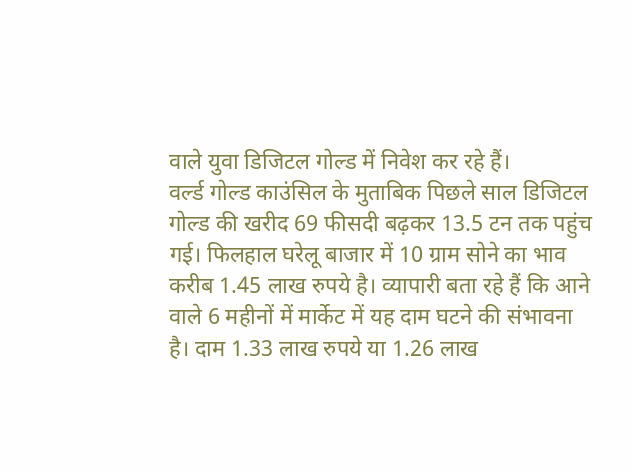वाले युवा डिजिटल गोल्ड में निवेश कर रहे हैं।
वर्ल्ड गोल्ड काउंसिल के मुताबिक पिछले साल डिजिटल गोल्ड की खरीद 69 फीसदी बढ़कर 13.5 टन तक पहुंच गई। फिलहाल घरेलू बाजार में 10 ग्राम सोने का भाव करीब 1.45 लाख रुपये है। व्यापारी बता रहे हैं कि आने वाले 6 महीनों में मार्केट में यह दाम घटने की संभावना है। दाम 1.33 लाख रुपये या 1.26 लाख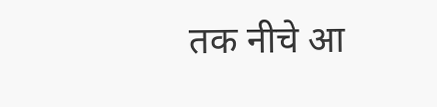तक नीचे आ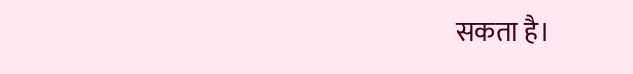सकता है।